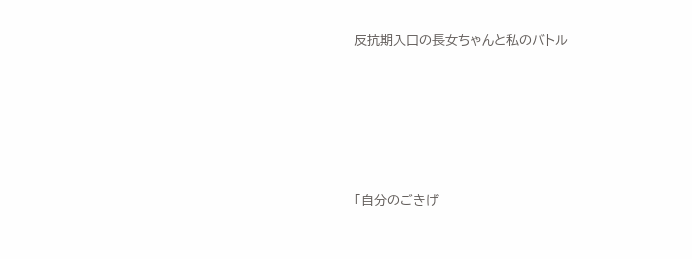反抗期入口の長女ちゃんと私のバトル





「自分のごきげ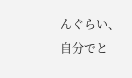んぐらい、自分でと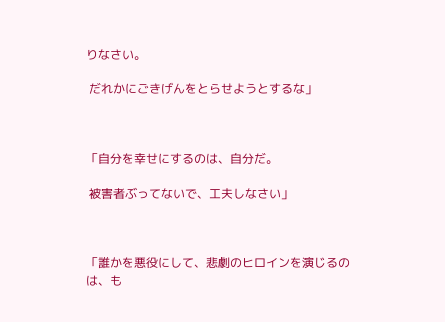りなさい。

 だれかにごきげんをとらせようとするな」



「自分を幸せにするのは、自分だ。

 被害者ぶってないで、工夫しなさい」



「誰かを悪役にして、悲劇のヒロインを演じるのは、も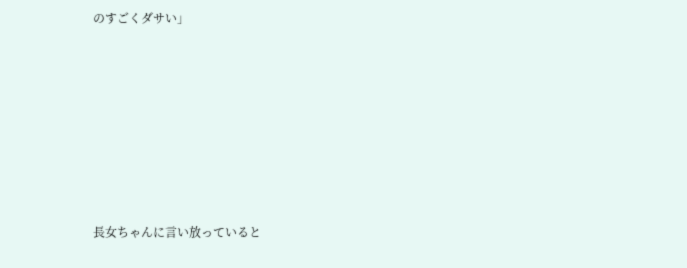のすごくダサい」







長女ちゃんに言い放っていると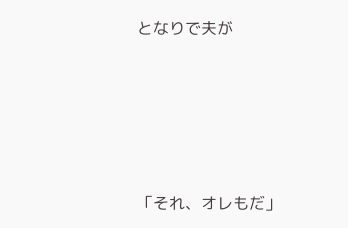となりで夫が





「それ、オレもだ」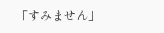「すみません」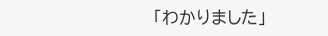「わかりました」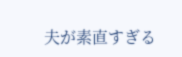夫が素直すぎる